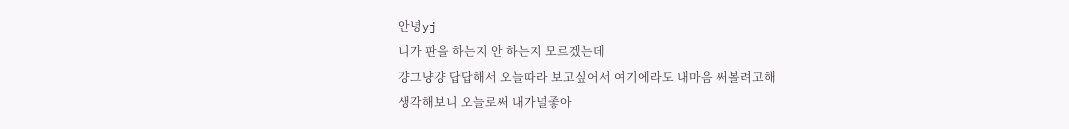안녕yj
니가 판을 하는지 안 하는지 모르겠는데
걍그냥걍 답답해서 오늘따라 보고싶어서 여기에라도 내마음 써볼려고해
생각해보니 오늘로써 내가널좋아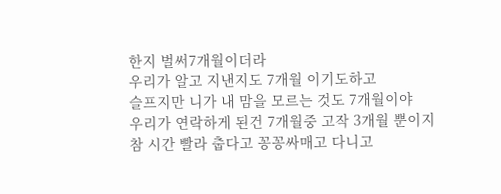한지 벌써7개월이더라
우리가 알고 지낸지도 7개월 이기도하고
슬프지만 니가 내 맘을 모르는 것도 7개월이야
우리가 연락하게 된건 7개월중 고작 3개월 뿐이지
참 시간 빨라 춥다고 꽁꽁싸매고 다니고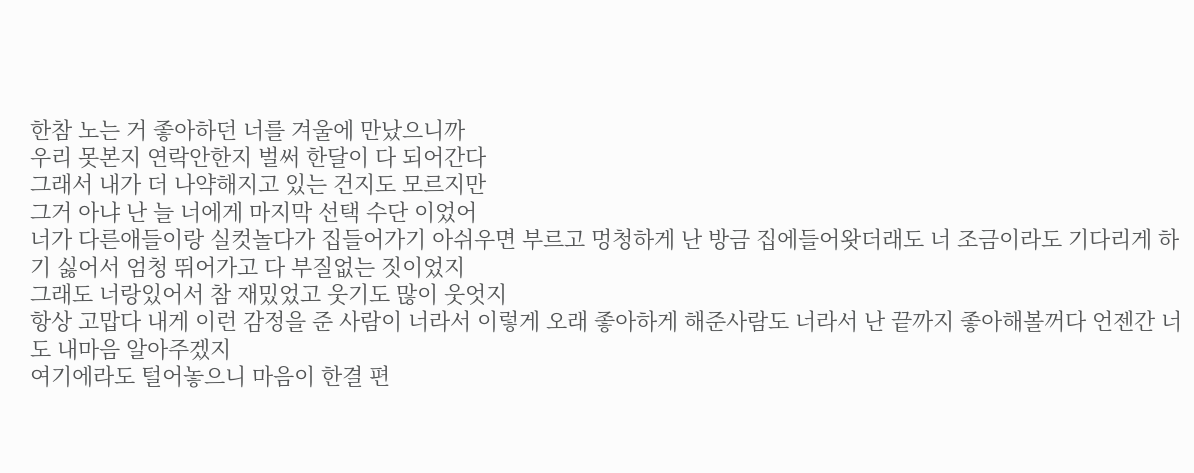한참 노는 거 좋아하던 너를 겨울에 만났으니까
우리 못본지 연락안한지 벌써 한달이 다 되어간다
그래서 내가 더 나약해지고 있는 건지도 모르지만
그거 아냐 난 늘 너에게 마지막 선택 수단 이었어
너가 다른애들이랑 실컷놀다가 집들어가기 아쉬우면 부르고 멍청하게 난 방금 집에들어왓더래도 너 조금이라도 기다리게 하기 싫어서 엄청 뛰어가고 다 부질없는 짓이었지
그래도 너랑있어서 참 재밌었고 웃기도 많이 웃엇지
항상 고맙다 내게 이런 감정을 준 사람이 너라서 이렇게 오래 좋아하게 해준사람도 너라서 난 끝까지 좋아해볼꺼다 언젠간 너도 내마음 알아주겠지
여기에라도 털어놓으니 마음이 한결 편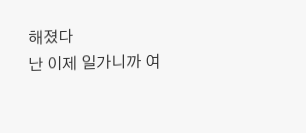해졌다
난 이제 일가니까 여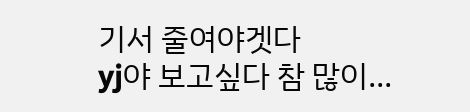기서 줄여야겟다
yj야 보고싶다 참 많이...